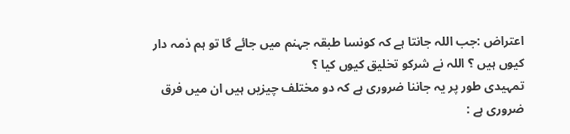اعتراض :جب اللہ جانتا ہے کہ کونسا طبقہ جہنم میں جائے گا تو ہم ذمہ دار کیوں ہیں ؟ اللہ نے شرکو تخلیق کیوں کیا ؟
تمہیدی طور پر یہ جاننا ضروری ہے کہ دو مختلف چیزیں ہیں ان میں فرق ضروری ہے :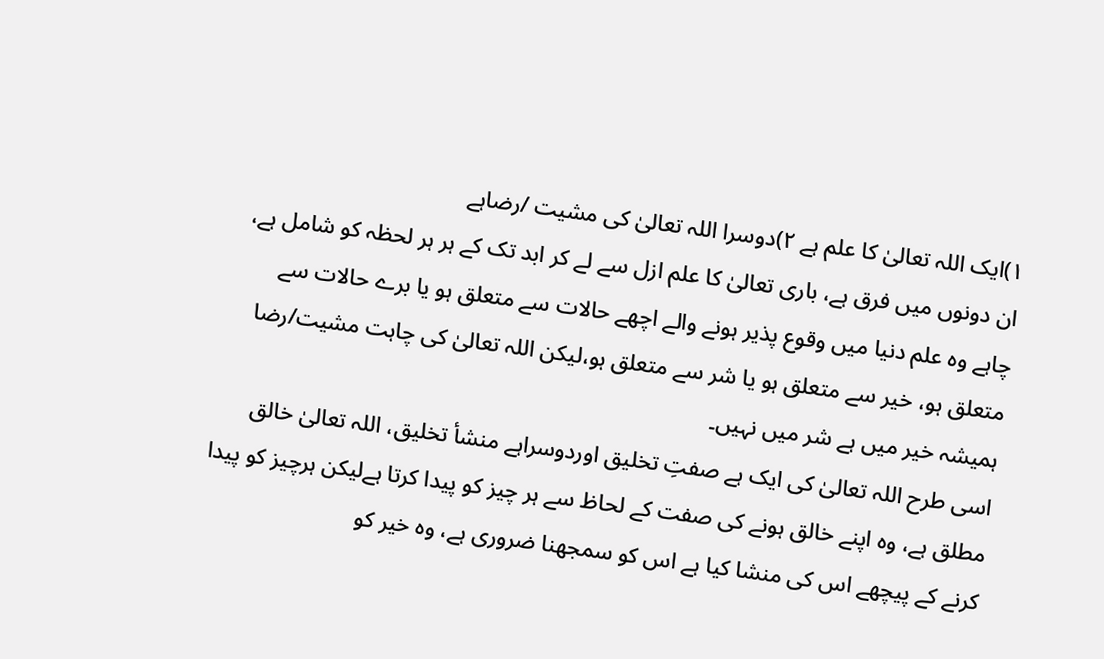۱)ایک اللہ تعالیٰ کا علم ہے ۲)دوسرا اللہ تعالیٰ کی مشیت /رضاہے
ان دونوں میں فرق ہے، باری تعالیٰ کا علم ازل سے لے کر ابد تک کے ہر ہر لحظہ کو شامل ہے، چاہے وہ علم دنیا میں وقوع پذیر ہونے والے اچھے حالات سے متعلق ہو یا برے حالات سے متعلق ہو، خیر سے متعلق ہو یا شر سے متعلق ہو،لیکن اللہ تعالیٰ کی چاہت مشیت/رضا ہمیشہ خیر میں ہے شر میں نہیں۔
اسی طرح اللہ تعالیٰ کی ایک ہے صفتِ تخلیق اوردوسراہے منشأ تخلیق، اللہ تعالیٰ خالق مطلق ہے، وہ اپنے خالق ہونے کی صفت کے لحاظ سے ہر چیز کو پیدا کرتا ہےلیکن ہرچیز کو پیدا کرنے کے پیچھے اس کی منشا کیا ہے اس کو سمجھنا ضروری ہے، وہ خیر کو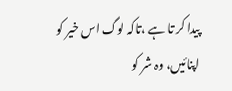پیدا کر تا ہے ،تاکہ لوگ اس خیر کو اپنائیں، وہ شر کو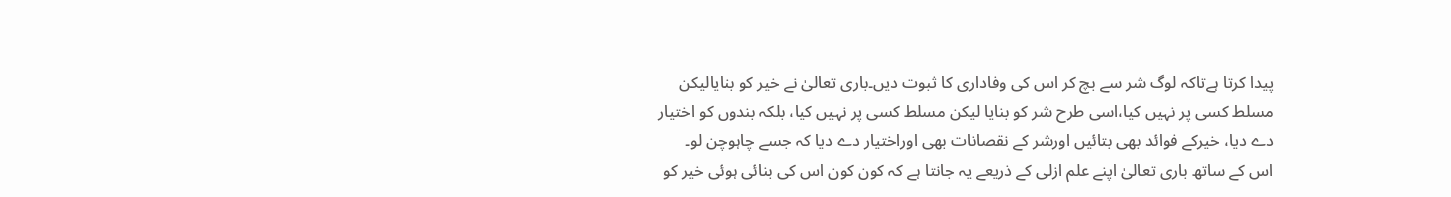پیدا کرتا ہےتاکہ لوگ شر سے بچ کر اس کی وفاداری کا ثبوت دیں۔باری تعالیٰ نے خیر کو بنایالیکن مسلط کسی پر نہیں کیا،اسی طرح شر کو بنایا لیکن مسلط کسی پر نہیں کیا، بلکہ بندوں کو اختیار دے دیا، خیرکے فوائد بھی بتائیں اورشر کے نقصانات بھی اوراختیار دے دیا کہ جسے چاہوچن لو۔
اس کے ساتھ باری تعالیٰ اپنے علم ازلی کے ذریعے یہ جانتا ہے کہ کون کون اس کی بنائی ہوئی خیر کو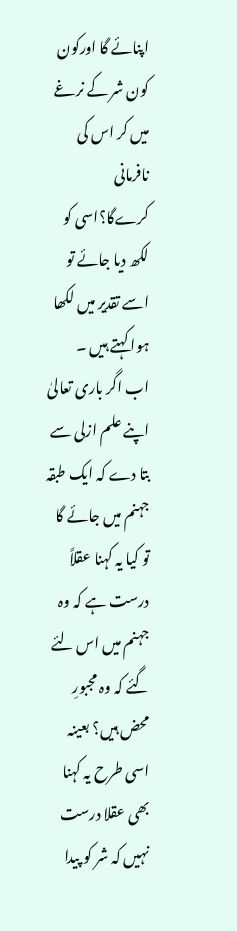اپنائے گا اورکون کون شر کے نرغے میں کر اس کی نافرمانی کرےگا؟اسی کو لکھ دیا جائے تو اسے تقدیر میں لکھا ہوا کہتے ہیں ۔
اب اگر باری تعالیٰ اپنے علم ازلی سے بتا دے کہ ایک طبقہ جہنم میں جائے گا تو کیا یہ کہنا عقلاً درست ہے کہ وہ جہنم میں اس لئے گئے کہ وہ مجبورِ محض ہیں؟ بعینہ اسی طرح یہ کہنا بھی عقلا درست نہیں کہ شر کو پیدا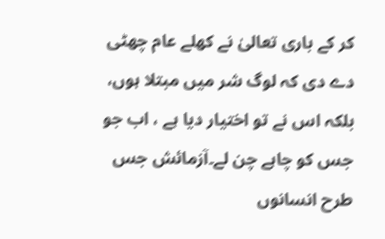کر کے باری تعالیٰ نے کھلے عام چھٹی دے دی کہ لوگ شر میں مبتلا ہوں، بلکہ اس نے تو اختیار دیا ہے ، اب جو جس کو چاہے چن لے۔آزمائش جس طرح انسانوں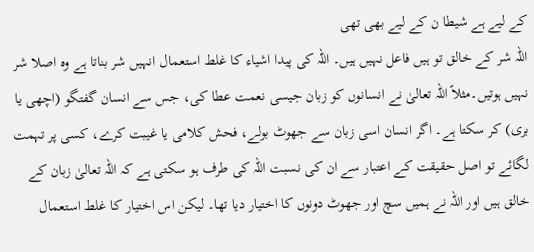کے لیے ہے شیطا ن کے لیے بھی تھی
اللہ شر کے خالق تو ہیں فاعل نہیں ہیں۔ اللہ کی پیدا اشیاء کا غلط استعمال انہیں شر بناتا ہے وہ اصلا شر نہیں ہوتیں۔مثلاً اللہ تعالیٰ نے انسانوں کو زبان جیسی نعمت عطا کی، جس سے انسان گفتگو (اچھی یا بری) کر سکتا ہے۔ اگر انسان اسی زبان سے جھوٹ بولے، فحش کلامی یا غیبت کرے، کسی پر تہمت لگائے تو اصل حقیقت کے اعتبار سے ان کی نسبت اللہ کی طرف ہو سکتی ہے کہ اللہ تعالیٰ زبان کے خالق ہیں اور اللہ نے ہمیں سچ اور جھوٹ دونوں کا اختیار دیا تھا۔ لیکن اس اختیار کا غلط استعمال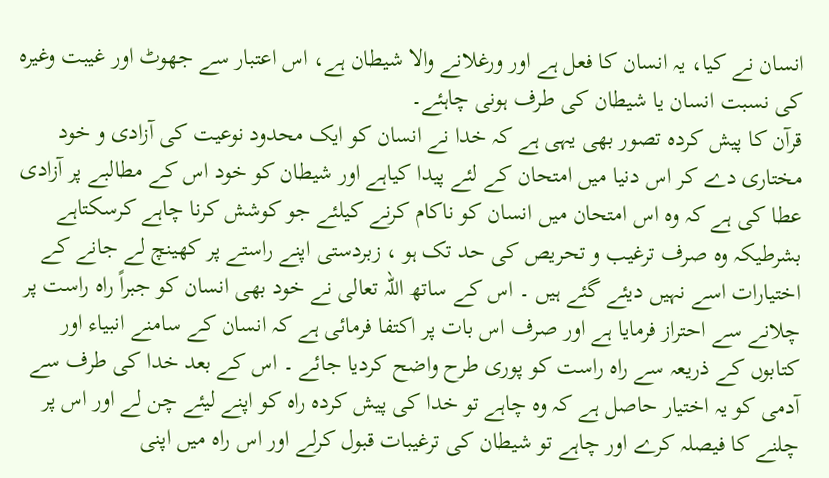انسان نے کیا، یہ انسان کا فعل ہے اور ورغلانے والا شیطان ہے، اس اعتبار سے جھوٹ اور غیبت وغیرہ کی نسبت انسان یا شیطان کی طرف ہونی چاہئے۔
قرآن کا پیش کردہ تصور بھی یہی ہے کہ خدا نے انسان کو ایک محدود نوعیت کی آزادی و خود مختاری دے کر اس دنیا میں امتحان کے لئے پیدا کیاہے اور شیطان کو خود اس کے مطالبے پر آزادی عطا کی ہے کہ وہ اس امتحان میں انسان کو ناکام کرنے کیلئے جو کوشش کرنا چاہے کرسکتاہے بشرطیکہ وہ صرف ترغیب و تحریص کی حد تک ہو ، زبردستی اپنے راستے پر کھینچ لے جانے کے اختیارات اسے نہیں دیئے گئے ہیں ۔ اس کے ساتھ اللہ تعالی نے خود بھی انسان کو جبراً راہ راست پر چلانے سے احتراز فرمایا ہے اور صرف اس بات پر اکتفا فرمائی ہے کہ انسان کے سامنے انبیاء اور کتابوں کے ذریعہ سے راہ راست کو پوری طرح واضح کردیا جائے ۔ اس کے بعد خدا کی طرف سے آدمی کو یہ اختیار حاصل ہے کہ وہ چاہے تو خدا کی پیش کردہ راہ کو اپنے لیئے چن لے اور اس پر چلنے کا فیصلہ کرے اور چاہے تو شیطان کی ترغیبات قبول کرلے اور اس راہ میں اپنی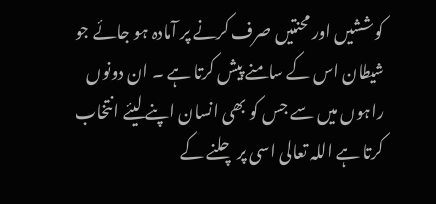کوششیں اور محنتیں صرف کرنے پر آمادہ ہو جائے جو شیطان اس کے سامنے پیش کرتا ہے ۔ ان دونوں راہوں میں سے جس کو بھی انسان اپنے لیئے انتخاب کرتا ہے اللہ تعالی اسی پر چلنے کے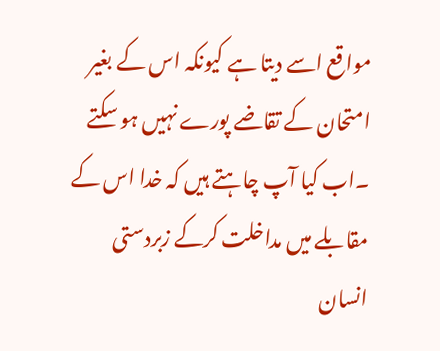مواقع اسے دیتا ہے کیونکہ اس کے بغیر امتحان کے تقاضے پورے نہیں ہو سکتے ۔اب کیا آپ چاہتے ہیں کہ خدا اس کے مقابلے میں مداخلت کرکے زبردستی انسان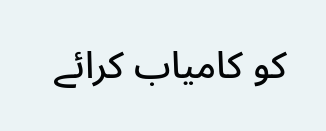کو کامیاب کرائے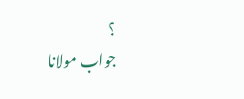؟
جواب مولانا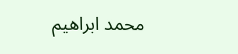محمد ابراھیم